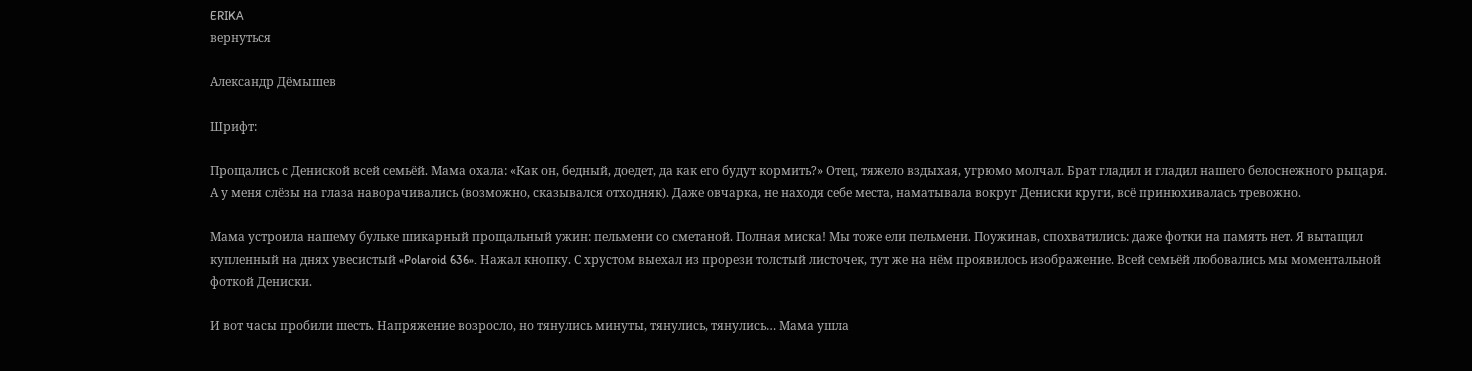ERIKA
вернуться

Александр Дёмышев

Шрифт:

Прощались с Дениской всей семьёй. Мама охала: «Как он, бедный, доедет, да как его будут кормить?» Отец, тяжело вздыхая, угрюмо молчал. Брат гладил и гладил нашего белоснежного рыцаря. А у меня слёзы на глаза наворачивались (возможно, сказывался отходняк). Даже овчарка, не находя себе места, наматывала вокруг Дениски круги, всё принюхивалась тревожно.

Мама устроила нашему бульке шикарный прощальный ужин: пельмени со сметаной. Полная миска! Мы тоже ели пельмени. Поужинав, спохватились: даже фотки на память нет. Я вытащил купленный на днях увесистый «Polaroid 636». Нажал кнопку. С хрустом выехал из прорези толстый листочек, тут же на нём проявилось изображение. Всей семьёй любовались мы моментальной фоткой Дениски.

И вот часы пробили шесть. Напряжение возросло, но тянулись минуты, тянулись, тянулись… Мама ушла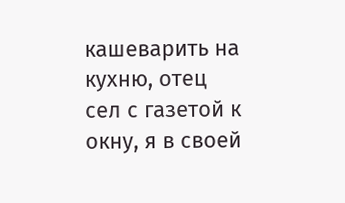кашеварить на кухню, отец сел с газетой к окну, я в своей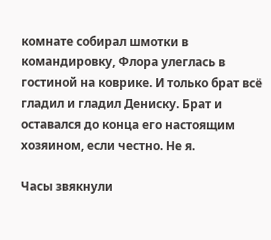комнате собирал шмотки в командировку, Флора улеглась в гостиной на коврике. И только брат всё гладил и гладил Дениску. Брат и оставался до конца его настоящим хозяином, если честно. Не я.

Часы звякнули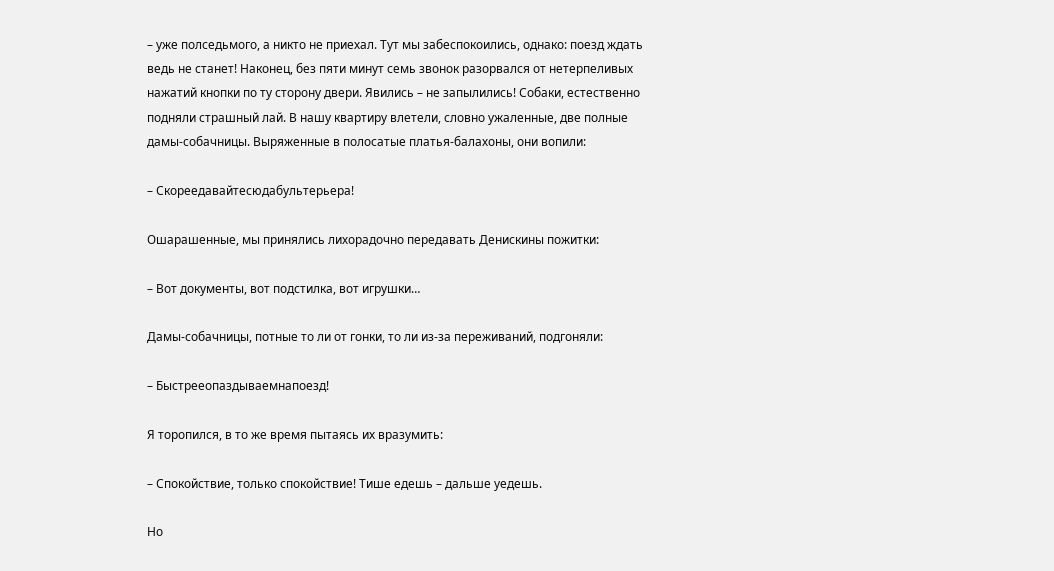– уже полседьмого, а никто не приехал. Тут мы забеспокоились, однако: поезд ждать ведь не станет! Наконец, без пяти минут семь звонок разорвался от нетерпеливых нажатий кнопки по ту сторону двери. Явились – не запылились! Собаки, естественно подняли страшный лай. В нашу квартиру влетели, словно ужаленные, две полные дамы-собачницы. Выряженные в полосатые платья-балахоны, они вопили:

– Скореедавайтесюдабультерьера!

Ошарашенные, мы принялись лихорадочно передавать Денискины пожитки:

– Вот документы, вот подстилка, вот игрушки…

Дамы-собачницы, потные то ли от гонки, то ли из-за переживаний, подгоняли:

– Быстрееопаздываемнапоезд!

Я торопился, в то же время пытаясь их вразумить:

– Спокойствие, только спокойствие! Тише едешь – дальше уедешь.

Но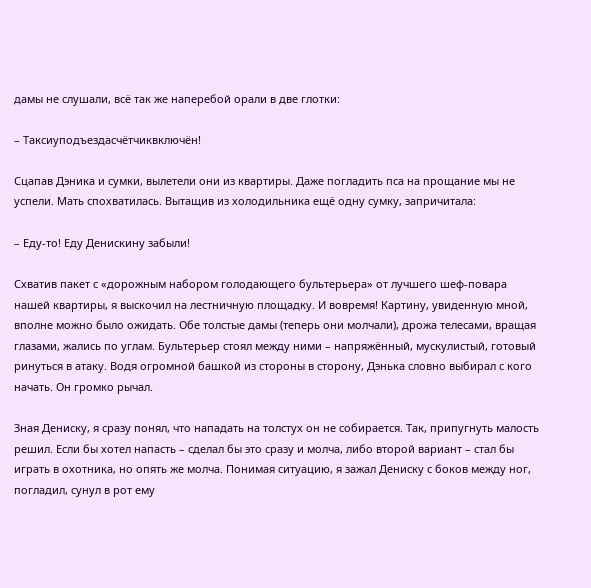дамы не слушали, всё так же наперебой орали в две глотки:

– Таксиуподъездасчётчиквключён!

Сцапав Дэника и сумки, вылетели они из квартиры. Даже погладить пса на прощание мы не успели. Мать спохватилась. Вытащив из холодильника ещё одну сумку, запричитала:

– Еду-то! Еду Денискину забыли!

Схватив пакет с «дорожным набором голодающего бультерьера» от лучшего шеф-повара нашей квартиры, я выскочил на лестничную площадку. И вовремя! Картину, увиденную мной, вполне можно было ожидать. Обе толстые дамы (теперь они молчали), дрожа телесами, вращая глазами, жались по углам. Бультерьер стоял между ними – напряжённый, мускулистый, готовый ринуться в атаку. Водя огромной башкой из стороны в сторону, Дэнька словно выбирал с кого начать. Он громко рычал.

Зная Дениску, я сразу понял, что нападать на толстух он не собирается. Так, припугнуть малость решил. Если бы хотел напасть – сделал бы это сразу и молча, либо второй вариант – стал бы играть в охотника, но опять же молча. Понимая ситуацию, я зажал Дениску с боков между ног, погладил, сунул в рот ему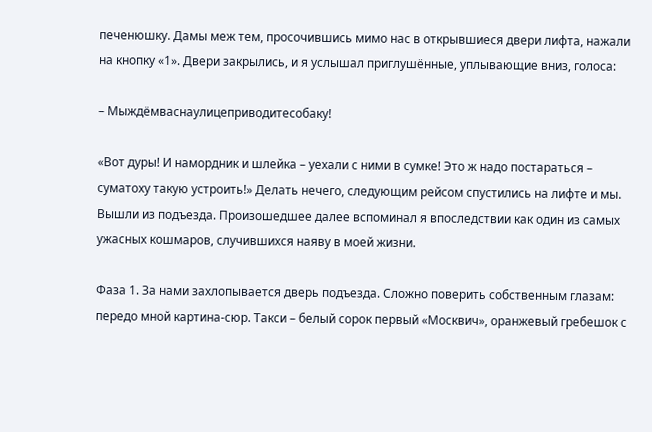печенюшку. Дамы меж тем, просочившись мимо нас в открывшиеся двери лифта, нажали на кнопку «1». Двери закрылись, и я услышал приглушённые, уплывающие вниз, голоса:

– Мыждёмваснаулицеприводитесобаку!

«Вот дуры! И намордник и шлейка – уехали с ними в сумке! Это ж надо постараться – суматоху такую устроить!» Делать нечего, следующим рейсом спустились на лифте и мы. Вышли из подъезда. Произошедшее далее вспоминал я впоследствии как один из самых ужасных кошмаров, случившихся наяву в моей жизни.

Фаза 1. За нами захлопывается дверь подъезда. Сложно поверить собственным глазам: передо мной картина-сюр. Такси – белый сорок первый «Москвич», оранжевый гребешок с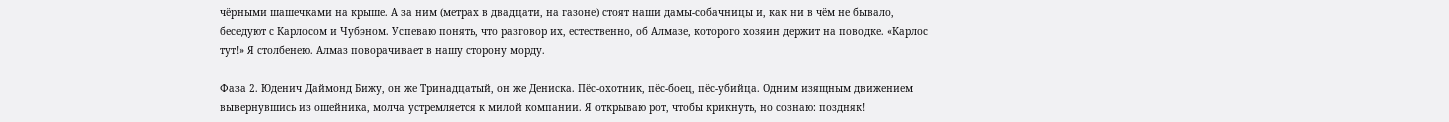чёрными шашечками на крыше. А за ним (метрах в двадцати, на газоне) стоят наши дамы-собачницы и, как ни в чём не бывало, беседуют с Карлосом и Чубэном. Успеваю понять, что разговор их, естественно, об Алмазе, которого хозяин держит на поводке. «Карлос тут!» Я столбенею. Алмаз поворачивает в нашу сторону морду.

Фаза 2. Юденич Даймонд Бижу, он же Тринадцатый, он же Дениска. Пёс-охотник, пёс-боец, пёс-убийца. Одним изящным движением вывернувшись из ошейника, молча устремляется к милой компании. Я открываю рот, чтобы крикнуть, но сознаю: поздняк!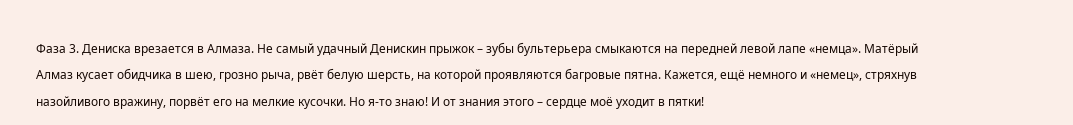Фаза 3. Дениска врезается в Алмаза. Не самый удачный Денискин прыжок – зубы бультерьера смыкаются на передней левой лапе «немца». Матёрый Алмаз кусает обидчика в шею, грозно рыча, рвёт белую шерсть, на которой проявляются багровые пятна. Кажется, ещё немного и «немец», стряхнув назойливого вражину, порвёт его на мелкие кусочки. Но я-то знаю! И от знания этого – сердце моё уходит в пятки!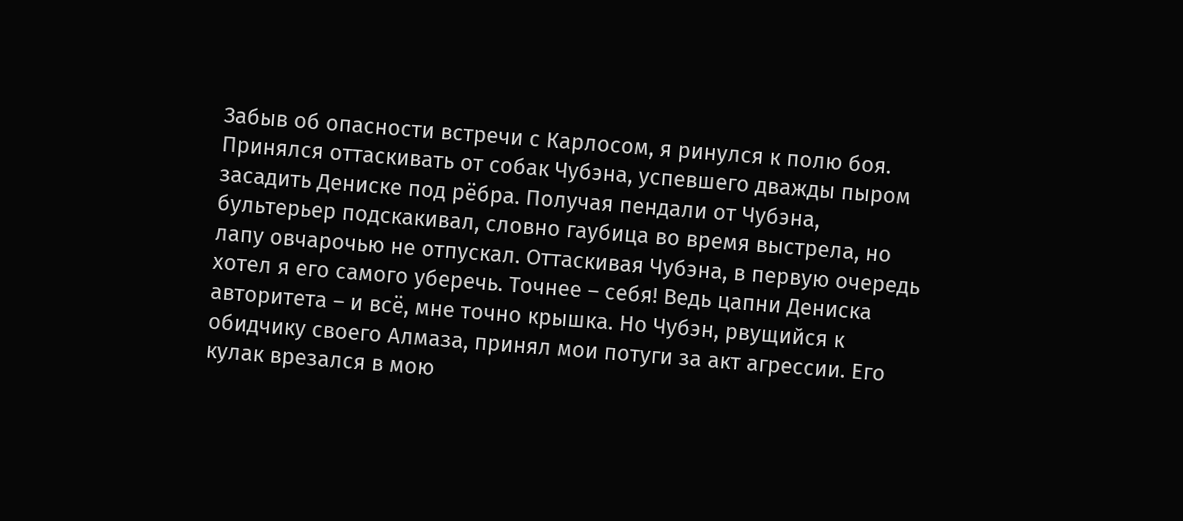Забыв об опасности встречи с Карлосом, я ринулся к полю боя. Принялся оттаскивать от собак Чубэна, успевшего дважды пыром засадить Дениске под рёбра. Получая пендали от Чубэна, бультерьер подскакивал, словно гаубица во время выстрела, но лапу овчарочью не отпускал. Оттаскивая Чубэна, в первую очередь хотел я его самого уберечь. Точнее – себя! Ведь цапни Дениска авторитета – и всё, мне точно крышка. Но Чубэн, рвущийся к обидчику своего Алмаза, принял мои потуги за акт агрессии. Его кулак врезался в мою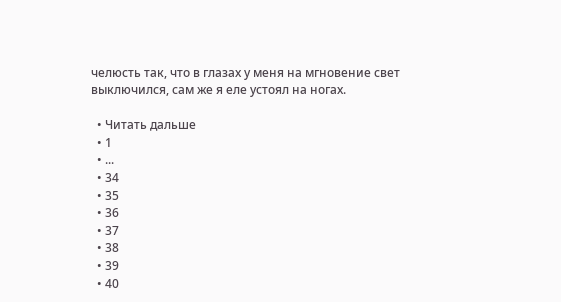челюсть так, что в глазах у меня на мгновение свет выключился, сам же я еле устоял на ногах.

  • Читать дальше
  • 1
  • ...
  • 34
  • 35
  • 36
  • 37
  • 38
  • 39
  • 40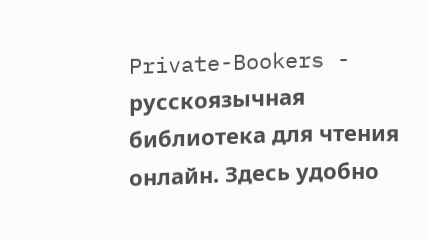Private-Bookers - русскоязычная библиотека для чтения онлайн. Здесь удобно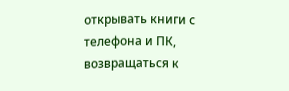открывать книги с телефона и ПК, возвращаться к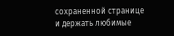сохраненной странице и держать любимые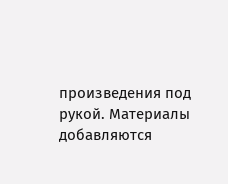произведения под рукой. Материалы добавляются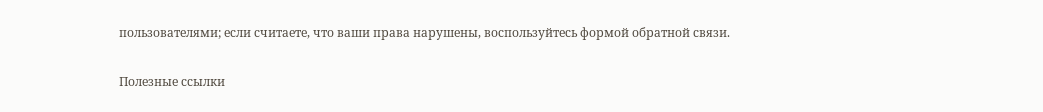пользователями; если считаете, что ваши права нарушены, воспользуйтесь формой обратной связи.

Полезные ссылки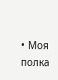• Моя полка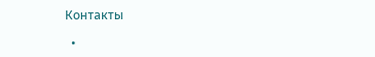Контакты

  •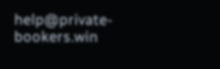help@private-bookers.win